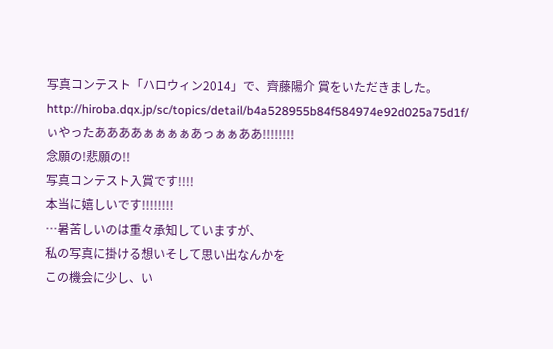写真コンテスト「ハロウィン2014」で、齊藤陽介 賞をいただきました。
http://hiroba.dqx.jp/sc/topics/detail/b4a528955b84f584974e92d025a75d1f/
ぃやったああああぁぁぁぁあっぁぁああ!!!!!!!!
念願の!悲願の!!
写真コンテスト入賞です!!!!
本当に嬉しいです!!!!!!!!
…暑苦しいのは重々承知していますが、
私の写真に掛ける想いそして思い出なんかを
この機会に少し、い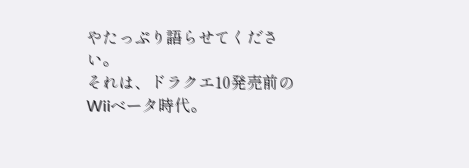やたっぷり語らせてください。
それは、ドラクエ10発売前のWiiベータ時代。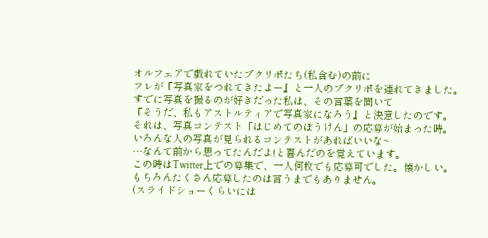オルフェアで戯れていたプクリポたち(私含む)の前に
フレが『写真家をつれてきたよー』と一人のプクリポを連れてきました。
すでに写真を撮るのが好きだった私は、その言葉を聞いて
『そうだ、私もアストルティアで写真家になろう』と決意したのです。
それは、写真コンテスト「はじめてのぼうけん」の応募が始まった時。
いろんな人の写真が見られるコンテストがあればいいな~
…なんて前から思ってたんだよ!と喜んだのを覚えています。
この時はTwitter上での募集で、一人何枚でも応募可でした。懐かしい。
もちろんたくさん応募したのは言うまでもありません。
(スライドショーくらいには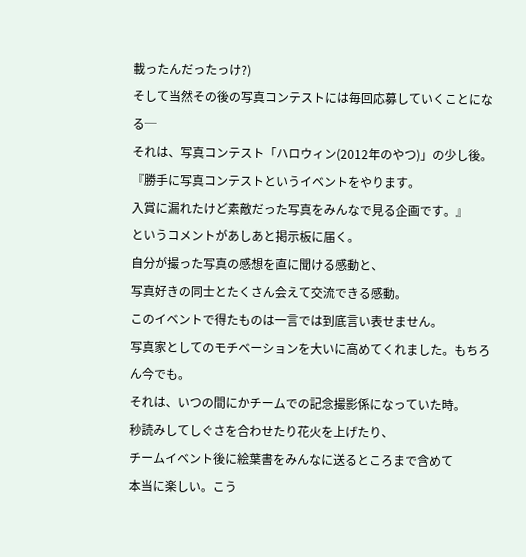載ったんだったっけ?)
そして当然その後の写真コンテストには毎回応募していくことになる─
それは、写真コンテスト「ハロウィン(2012年のやつ)」の少し後。
『勝手に写真コンテストというイベントをやります。
入賞に漏れたけど素敵だった写真をみんなで見る企画です。』
というコメントがあしあと掲示板に届く。
自分が撮った写真の感想を直に聞ける感動と、
写真好きの同士とたくさん会えて交流できる感動。
このイベントで得たものは一言では到底言い表せません。
写真家としてのモチベーションを大いに高めてくれました。もちろん今でも。
それは、いつの間にかチームでの記念撮影係になっていた時。
秒読みしてしぐさを合わせたり花火を上げたり、
チームイベント後に絵葉書をみんなに送るところまで含めて
本当に楽しい。こう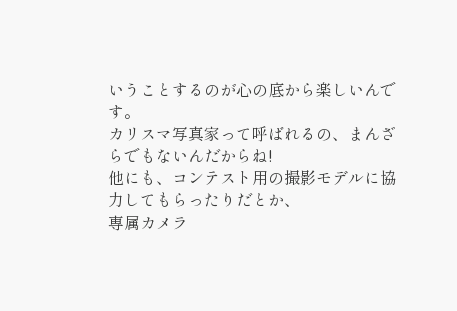いうことするのが心の底から楽しいんです。
カリスマ写真家って呼ばれるの、まんざらでもないんだからね!
他にも、コンテスト用の撮影モデルに協力してもらったりだとか、
専属カメラ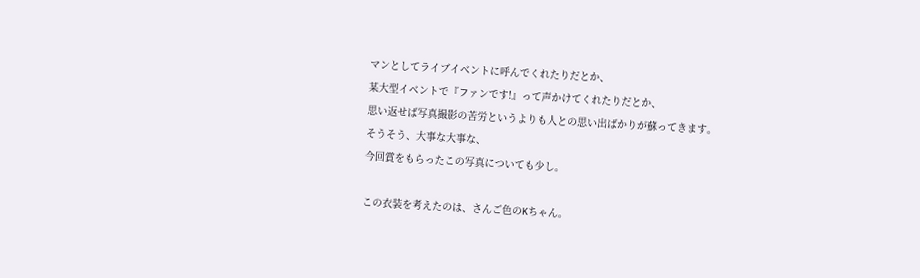マンとしてライブイベントに呼んでくれたりだとか、
某大型イベントで『ファンです!』って声かけてくれたりだとか、
思い返せば写真撮影の苦労というよりも人との思い出ばかりが蘇ってきます。
そうそう、大事な大事な、
今回賞をもらったこの写真についても少し。

この衣装を考えたのは、さんご色のKちゃん。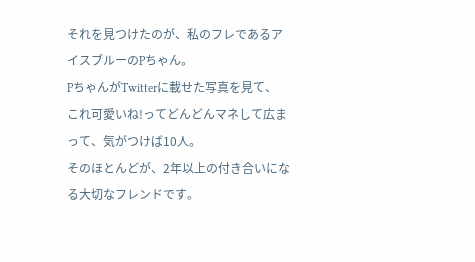それを見つけたのが、私のフレであるアイスブルーのPちゃん。
PちゃんがTwitterに載せた写真を見て、
これ可愛いね!ってどんどんマネして広まって、気がつけば10人。
そのほとんどが、2年以上の付き合いになる大切なフレンドです。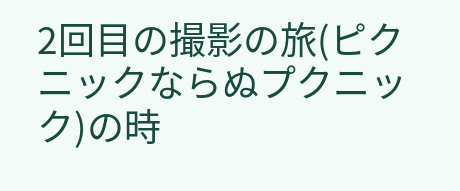2回目の撮影の旅(ピクニックならぬプクニック)の時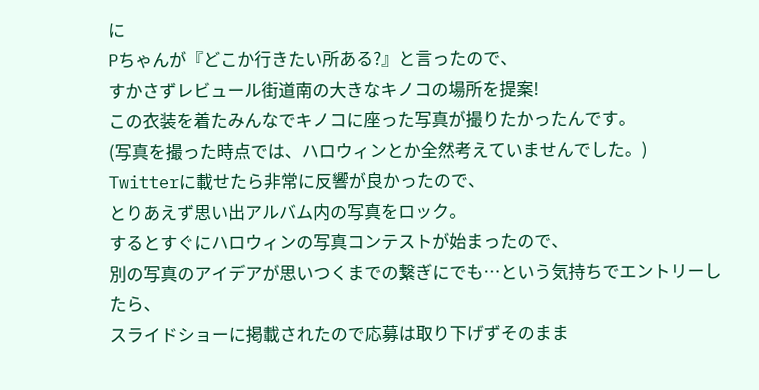に
Pちゃんが『どこか行きたい所ある?』と言ったので、
すかさずレビュール街道南の大きなキノコの場所を提案!
この衣装を着たみんなでキノコに座った写真が撮りたかったんです。
(写真を撮った時点では、ハロウィンとか全然考えていませんでした。)
Twitterに載せたら非常に反響が良かったので、
とりあえず思い出アルバム内の写真をロック。
するとすぐにハロウィンの写真コンテストが始まったので、
別の写真のアイデアが思いつくまでの繋ぎにでも…という気持ちでエントリーしたら、
スライドショーに掲載されたので応募は取り下げずそのまま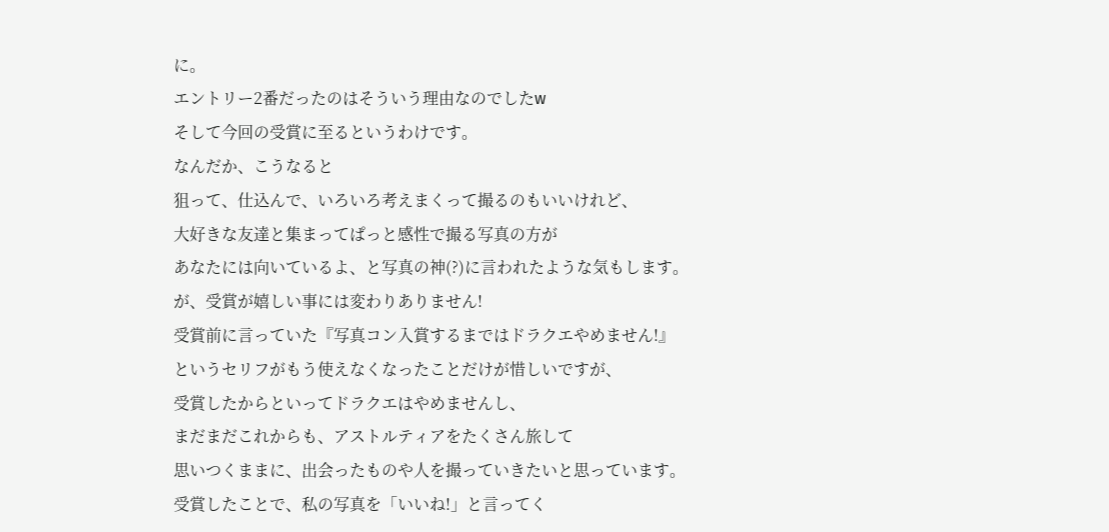に。
エントリー2番だったのはそういう理由なのでしたw
そして今回の受賞に至るというわけです。
なんだか、こうなると
狙って、仕込んで、いろいろ考えまくって撮るのもいいけれど、
大好きな友達と集まってぱっと感性で撮る写真の方が
あなたには向いているよ、と写真の神(?)に言われたような気もします。
が、受賞が嬉しい事には変わりありません!
受賞前に言っていた『写真コン入賞するまではドラクエやめません!』
というセリフがもう使えなくなったことだけが惜しいですが、
受賞したからといってドラクエはやめませんし、
まだまだこれからも、アストルティアをたくさん旅して
思いつくままに、出会ったものや人を撮っていきたいと思っています。
受賞したことで、私の写真を「いいね!」と言ってく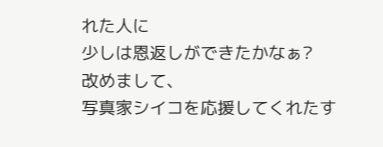れた人に
少しは恩返しができたかなぁ?
改めまして、
写真家シイコを応援してくれたす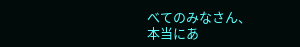べてのみなさん、
本当にあ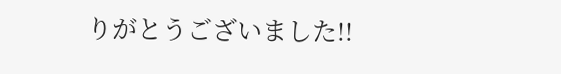りがとうございました!!